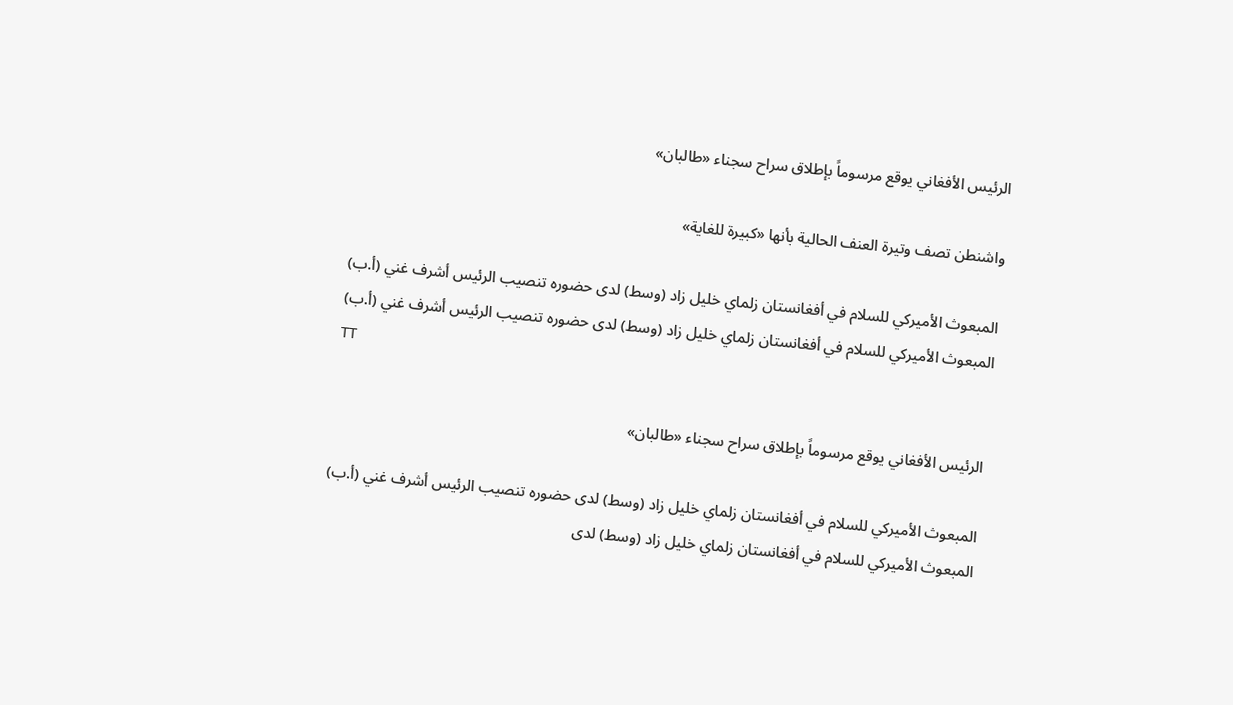الرئيس الأفغاني يوقع مرسوماً بإطلاق سراح سجناء «طالبان»

واشنطن تصف وتيرة العنف الحالية بأنها «كبيرة للغاية»

المبعوث الأميركي للسلام في أفغانستان زلماي خليل زاد (وسط) لدى حضوره تنصيب الرئيس أشرف غني (أ.ب)
المبعوث الأميركي للسلام في أفغانستان زلماي خليل زاد (وسط) لدى حضوره تنصيب الرئيس أشرف غني (أ.ب)
TT

الرئيس الأفغاني يوقع مرسوماً بإطلاق سراح سجناء «طالبان»

المبعوث الأميركي للسلام في أفغانستان زلماي خليل زاد (وسط) لدى حضوره تنصيب الرئيس أشرف غني (أ.ب)
المبعوث الأميركي للسلام في أفغانستان زلماي خليل زاد (وسط) لدى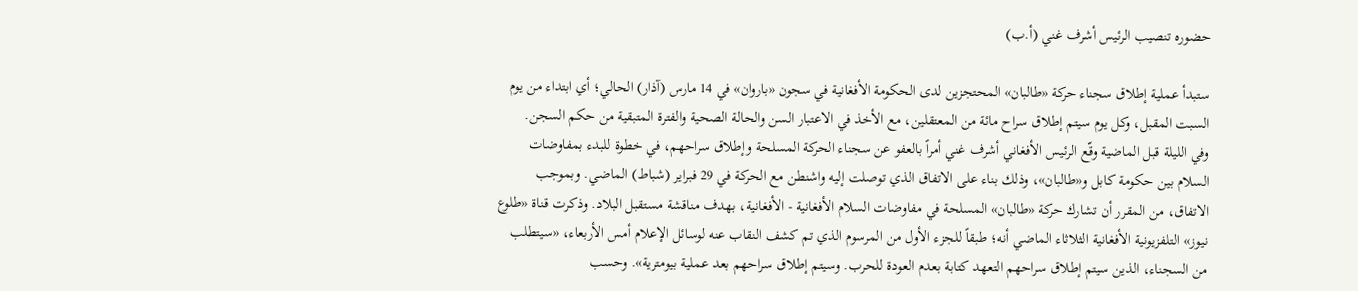حضوره تنصيب الرئيس أشرف غني (أ.ب)

ستبدأ عملية إطلاق سجناء حركة «طالبان» المحتجزين لدى الحكومة الأفغانية في سجون «باروان» في 14 مارس (آذار) الحالي؛ أي ابتداء من يوم السبت المقبل، وكل يوم سيتم إطلاق سراح مائة من المعتقلين، مع الأخذ في الاعتبار السن والحالة الصحية والفترة المتبقية من حكم السجن.
وفي الليلة قبل الماضية وقّع الرئيس الأفغاني أشرف غني أمراً بالعفو عن سجناء الحركة المسلحة وإطلاق سراحهم، في خطوة للبدء بمفاوضات السلام بين حكومة كابل و«طالبان»، وذلك بناء على الاتفاق الذي توصلت إليه واشنطن مع الحركة في 29 فبراير (شباط) الماضي. وبموجب الاتفاق، من المقرر أن تشارك حركة «طالبان» المسلحة في مفاوضات السلام الأفغانية - الأفغانية، بهدف مناقشة مستقبل البلاد. وذكرت قناة «طلوع نيوز» التلفزيونية الأفغانية الثلاثاء الماضي أنه؛ طبقاً للجزء الأول من المرسوم الذي تم كشف النقاب عنه لوسائل الإعلام أمس الأربعاء، «سيتطلب من السجناء، الذين سيتم إطلاق سراحهم التعهد كتابة بعدم العودة للحرب. وسيتم إطلاق سراحهم بعد عملية بيومترية». وحسب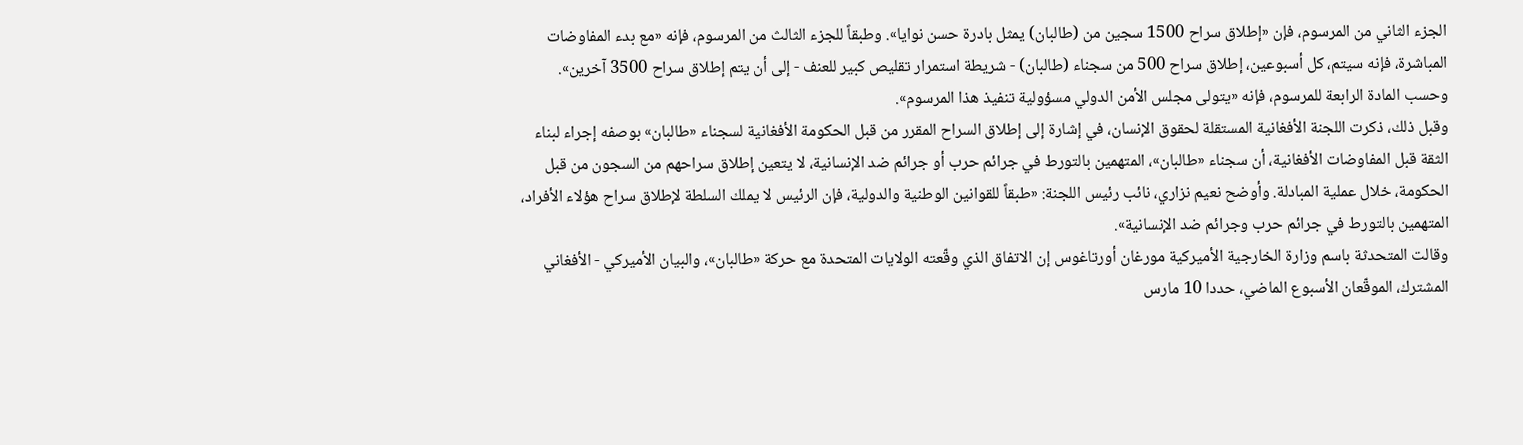الجزء الثاني من المرسوم، فإن «إطلاق سراح 1500 سجين من (طالبان) يمثل بادرة حسن نوايا». وطبقاً للجزء الثالث من المرسوم، فإنه «مع بدء المفاوضات المباشرة، فإنه سيتم، كل أسبوعين، إطلاق سراح 500 من سجناء (طالبان) - شريطة استمرار تقليص كبير للعنف - إلى أن يتم إطلاق سراح 3500 آخرين». وحسب المادة الرابعة للمرسوم، فإنه «يتولى مجلس الأمن الدولي مسؤولية تنفيذ هذا المرسوم».
وقبل ذلك، ذكرت اللجنة الأفغانية المستقلة لحقوق الإنسان، في إشارة إلى إطلاق السراح المقرر من قبل الحكومة الأفغانية لسجناء «طالبان» بوصفه إجراء لبناء الثقة قبل المفاوضات الأفغانية، أن سجناء «طالبان»، المتهمين بالتورط في جرائم حرب أو جرائم ضد الإنسانية، لا يتعين إطلاق سراحهم من السجون من قبل الحكومة، خلال عملية المبادلة. وأوضح نعيم نزاري، نائب رئيس اللجنة: «طبقاً للقوانين الوطنية والدولية، فإن الرئيس لا يملك السلطة لإطلاق سراح هؤلاء الأفراد، المتهمين بالتورط في جرائم حرب وجرائم ضد الإنسانية».
وقالت المتحدثة باسم وزارة الخارجية الأميركية مورغان أورتاغوس إن الاتفاق الذي وقّعته الولايات المتحدة مع حركة «طالبان»، والبيان الأميركي - الأفغاني المشترك، الموقّعان الأسبوع الماضي، حددا 10 مارس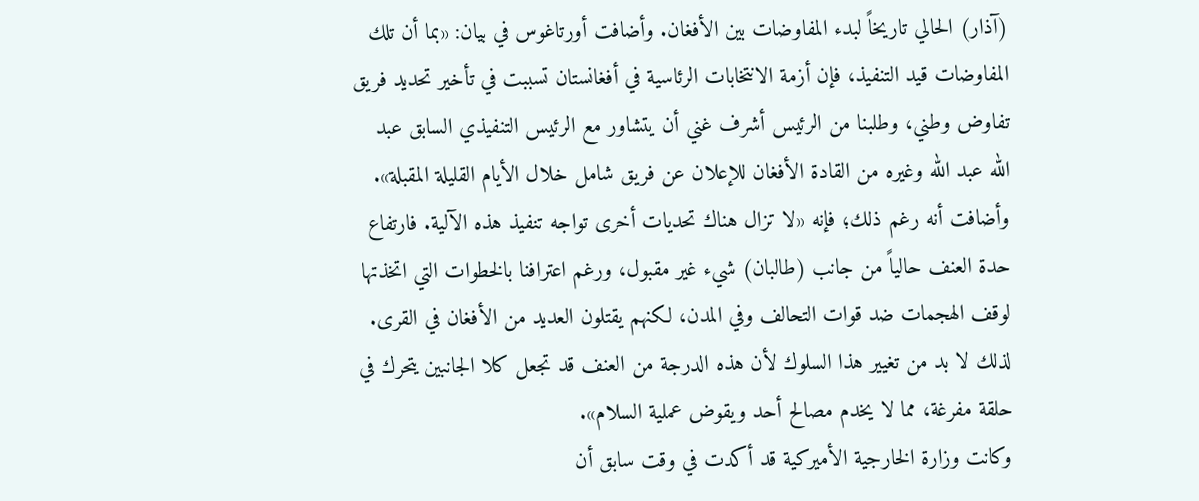(آذار) الحالي تاريخاً لبدء المفاوضات بين الأفغان. وأضافت أورتاغوس في بيان: «بما أن تلك المفاوضات قيد التنفيذ، فإن أزمة الانتخابات الرئاسية في أفغانستان تسببت في تأخير تحديد فريق تفاوض وطني، وطلبنا من الرئيس أشرف غني أن يتشاور مع الرئيس التنفيذي السابق عبد الله عبد الله وغيره من القادة الأفغان للإعلان عن فريق شامل خلال الأيام القليلة المقبلة». وأضافت أنه رغم ذلك؛ فإنه «لا تزال هناك تحديات أخرى تواجه تنفيذ هذه الآلية. فارتفاع حدة العنف حالياً من جانب (طالبان) شيء غير مقبول، ورغم اعترافنا بالخطوات التي اتخذتها لوقف الهجمات ضد قوات التحالف وفي المدن، لكنهم يقتلون العديد من الأفغان في القرى. لذلك لا بد من تغيير هذا السلوك لأن هذه الدرجة من العنف قد تجعل كلا الجانبين يتحرك في حلقة مفرغة، مما لا يخدم مصالح أحد ويقوض عملية السلام».
وكانت وزارة الخارجية الأميركية قد أكدت في وقت سابق أن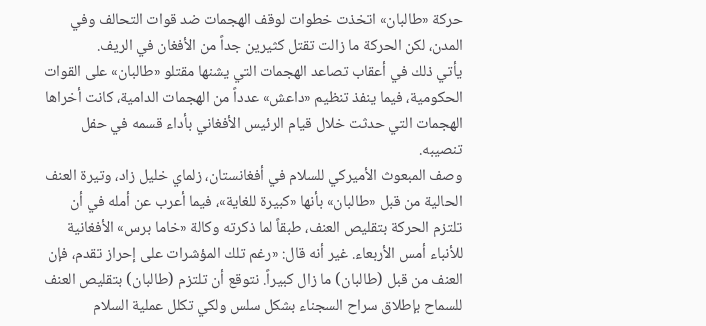حركة «طالبان» اتخذت خطوات لوقف الهجمات ضد قوات التحالف وفي المدن، لكن الحركة ما زالت تقتل كثيرين جداً من الأفغان في الريف.
يأتي ذلك في أعقاب تصاعد الهجمات التي يشنها مقتلو «طالبان» على القوات الحكومية، فيما ينفذ تنظيم «داعش» عدداً من الهجمات الدامية، كانت أخراها الهجمات التي حدثت خلال قيام الرئيس الأفغاني بأداء قسمه في حفل تنصيبه.
وصف المبعوث الأميركي للسلام في أفغانستان، زلماي خليل زاد، وتيرة العنف الحالية من قبل «طالبان» بأنها «كبيرة للغاية»، فيما أعرب عن أمله في أن تلتزم الحركة بتقليص العنف، طبقاً لما ذكرته وكالة «خاما برس» الأفغانية للأنباء أمس الأربعاء. غير أنه قال: «رغم تلك المؤشرات على إحراز تقدم، فإن العنف من قبل (طالبان) ما زال كبيراً. نتوقع أن تلتزم (طالبان) بتقليص العنف للسماح بإطلاق سراح السجناء بشكل سلس ولكي تكلل عملية السلام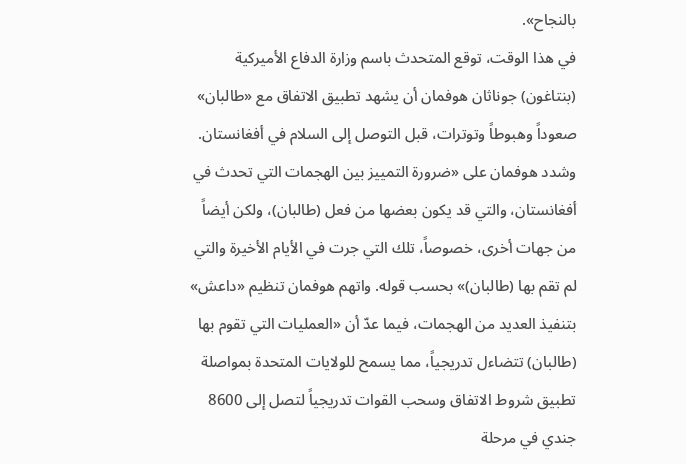بالنجاح».
في هذا الوقت، توقع المتحدث باسم وزارة الدفاع الأميركية (بنتاغون) جوناثان هوفمان أن يشهد تطبيق الاتفاق مع «طالبان» صعوداً وهبوطاً وتوترات، قبل التوصل إلى السلام في أفغانستان. وشدد هوفمان على «ضرورة التمييز بين الهجمات التي تحدث في أفغانستان، والتي قد يكون بعضها من فعل (طالبان)، ولكن أيضاً من جهات أخرى، خصوصاً، تلك التي جرت في الأيام الأخيرة والتي لم تقم بها (طالبان)» بحسب قوله. واتهم هوفمان تنظيم «داعش» بتنفيذ العديد من الهجمات، فيما عدّ أن «العمليات التي تقوم بها (طالبان) تتضاءل تدريجياً، مما يسمح للولايات المتحدة بمواصلة تطبيق شروط الاتفاق وسحب القوات تدريجياً لتصل إلى 8600 جندي في مرحلة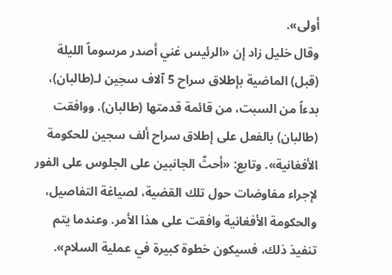أولى».
وقال خليل زاد إن «الرئيس غني أصدر مرسوماً الليلة (قبل) الماضية بإطلاق سراح 5 آلاف سجين لـ(طالبان)، بدءاً من السبت، من قائمة قدمتها (طالبان). ووافقت (طالبان) بالفعل على إطلاق سراح ألف سجين للحكومة الأفغانية». وتابع: «أحثّ الجانبين على الجلوس على الفور لإجراء مفاوضات حول تلك القضية، لصياغة التفاصيل، والحكومة الأفغانية وافقت على هذا الأمر. وعندما يتم تنفيذ ذلك، فسيكون خطوة كبيرة في عملية السلام».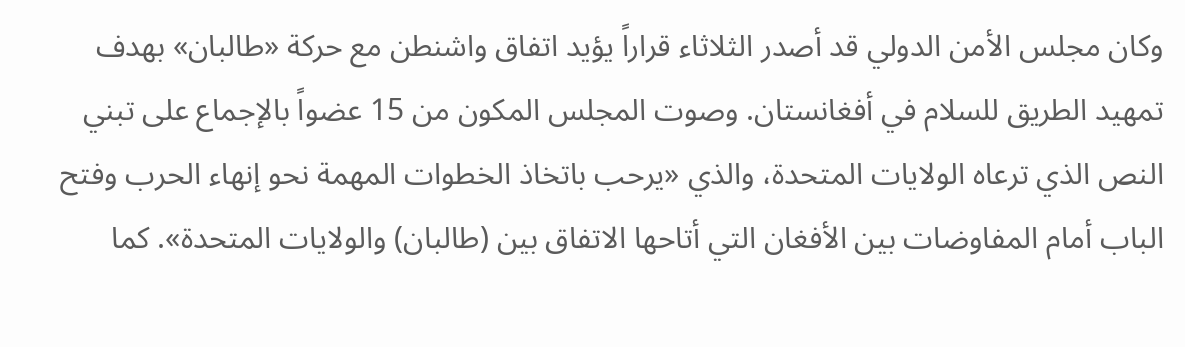وكان مجلس الأمن الدولي قد أصدر الثلاثاء قراراً يؤيد اتفاق واشنطن مع حركة «طالبان» بهدف تمهيد الطريق للسلام في أفغانستان. وصوت المجلس المكون من 15 عضواً بالإجماع على تبني النص الذي ترعاه الولايات المتحدة، والذي «يرحب باتخاذ الخطوات المهمة نحو إنهاء الحرب وفتح الباب أمام المفاوضات بين الأفغان التي أتاحها الاتفاق بين (طالبان) والولايات المتحدة». كما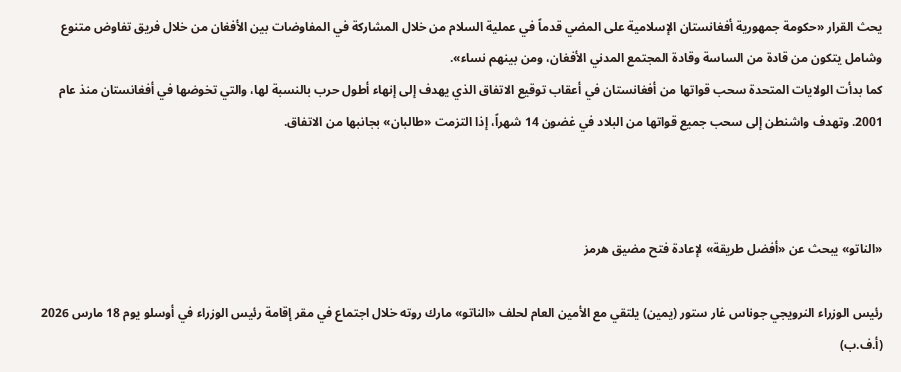يحث القرار «حكومة جمهورية أفغانستان الإسلامية على المضي قدماً في عملية السلام من خلال المشاركة في المفاوضات بين الأفغان من خلال فريق تفاوض متنوع وشامل يتكون من قادة من الساسة وقادة المجتمع المدني الأفغان، ومن بينهم نساء».
كما بدأت الولايات المتحدة سحب قواتها من أفغانستان في أعقاب توقيع الاتفاق الذي يهدف إلى إنهاء أطول حرب بالنسبة لها، والتي تخوضها في أفغانستان منذ عام 2001. وتهدف واشنطن إلى سحب جميع قواتها من البلاد في غضون 14 شهراً، إذا التزمت «طالبان» بجانبها من الاتفاق.



«الناتو» يبحث عن «أفضل طريقة» لإعادة فتح مضيق هرمز

رئيس الوزراء النرويجي جوناس غار ستور (يمين) يلتقي مع الأمين العام لحلف «الناتو» مارك روته خلال اجتماع في مقر إقامة رئيس الوزراء في أوسلو يوم 18 مارس 2026 (أ.ف.ب)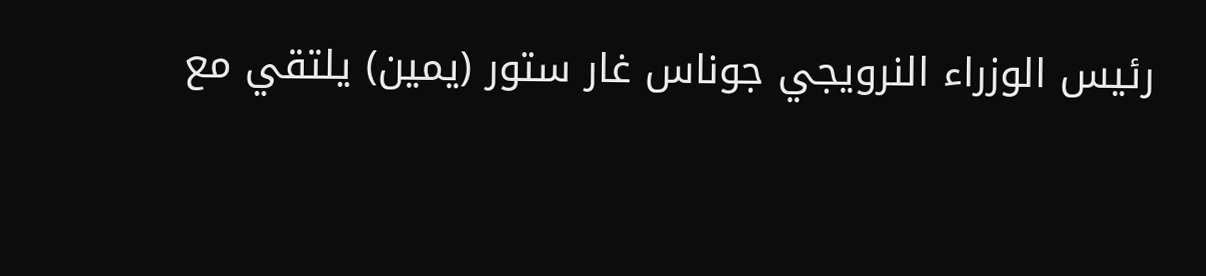رئيس الوزراء النرويجي جوناس غار ستور (يمين) يلتقي مع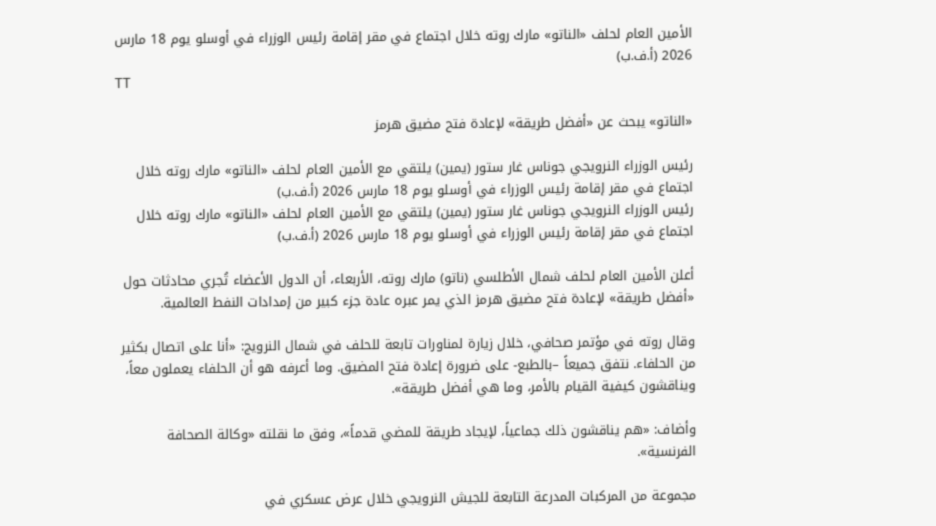الأمين العام لحلف «الناتو» مارك روته خلال اجتماع في مقر إقامة رئيس الوزراء في أوسلو يوم 18 مارس 2026 (أ.ف.ب)
TT

«الناتو» يبحث عن «أفضل طريقة» لإعادة فتح مضيق هرمز

رئيس الوزراء النرويجي جوناس غار ستور (يمين) يلتقي مع الأمين العام لحلف «الناتو» مارك روته خلال اجتماع في مقر إقامة رئيس الوزراء في أوسلو يوم 18 مارس 2026 (أ.ف.ب)
رئيس الوزراء النرويجي جوناس غار ستور (يمين) يلتقي مع الأمين العام لحلف «الناتو» مارك روته خلال اجتماع في مقر إقامة رئيس الوزراء في أوسلو يوم 18 مارس 2026 (أ.ف.ب)

أعلن الأمين العام لحلف شمال الأطلسي (ناتو) مارك روته، الأربعاء، أن الدول الأعضاء تُجري محادثات حول «أفضل طريقة» لإعادة فتح مضيق هرمز الذي يمر عبره عادة جزء كبير من إمدادات النفط العالمية.

وقال روته في مؤتمر صحافي، خلال زيارة لمناورات تابعة للحلف في شمال النرويج: «أنا على اتصال بكثير من الحلفاء. نتفق جميعاً –بالطبع- على ضرورة إعادة فتح المضيق. وما أعرفه هو أن الحلفاء يعملون معاً، ويناقشون كيفية القيام بالأمر، وما هي أفضل طريقة».

وأضاف: «هم يناقشون ذلك جماعياً، لإيجاد طريقة للمضي قدماً»، وفق ما نقلته «وكالة الصحافة الفرنسية».

مجموعة من المركبات المدرعة التابعة للجيش النرويجي خلال عرض عسكري في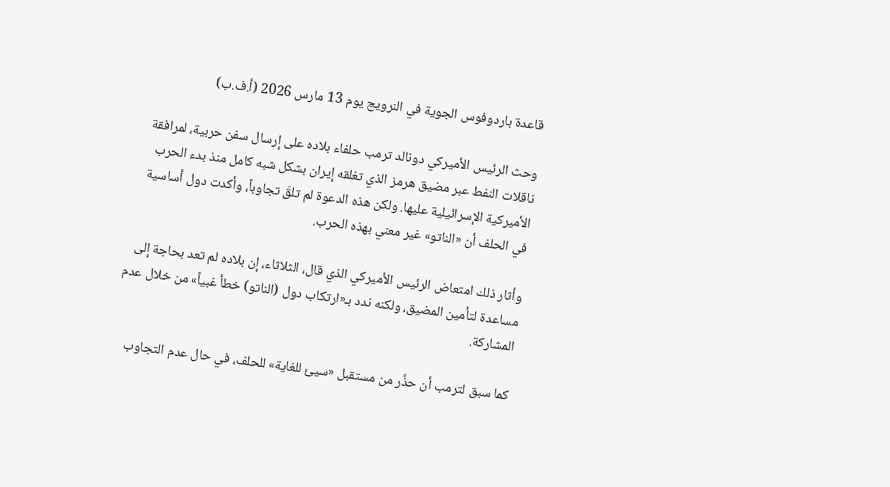قاعدة باردوفوس الجوية في النرويج يوم 13 مارس 2026 (أ.ف.ب)

وحث الرئيس الأميركي دونالد ترمب حلفاء بلاده على إرسال سفن حربية، لمرافقة ناقلات النفط عبر مضيق هرمز الذي تغلقه إيران بشكل شبه كامل منذ بدء الحرب الأميركية الإسرائيلية عليها. ولكن هذه الدعوة لم تلقَ تجاوباً، وأكدت دول أساسية في الحلف أن «الناتو» غير معني بهذه الحرب.

وأثار ذلك امتعاض الرئيس الأميركي الذي قال، الثلاثاء، إن بلاده لم تعد بحاجة إلى مساعدة لتأمين المضيق، ولكنه ندد بـ«ارتكاب دول (الناتو) خطأ غبياً» من خلال عدم المشاركة.

كما سبق لترمب أن حذَّر من مستقبل «سيئ للغاية» للحلف، في حال عدم التجاوب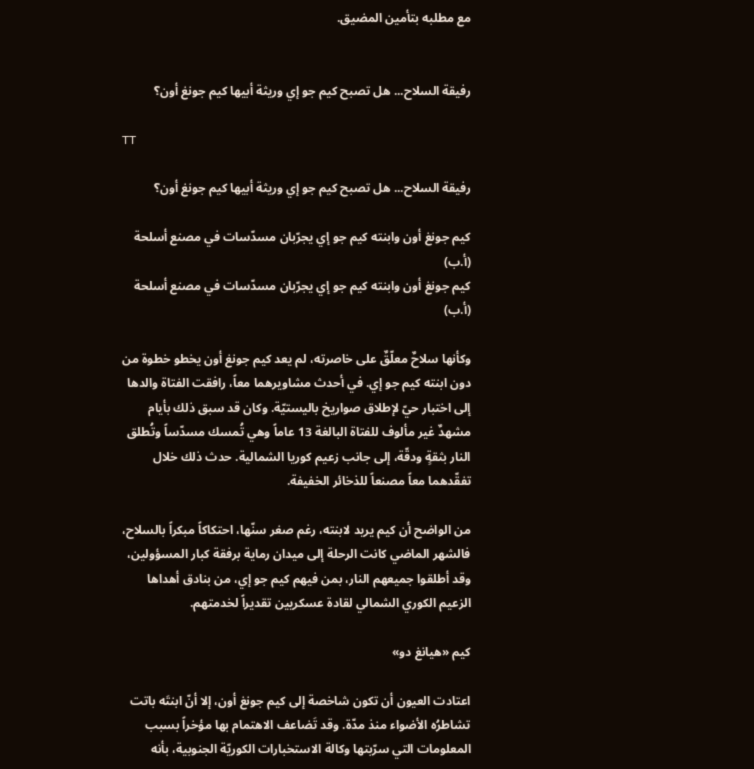مع مطلبه بتأمين المضيق.


رفيقة السلاح... هل تصبح كيم جو إي وريثة أبيها كيم جونغ أون؟

TT

رفيقة السلاح... هل تصبح كيم جو إي وريثة أبيها كيم جونغ أون؟

كيم جونغ أون وابنته كيم جو إي يجرّبان مسدّسات في مصنع أسلحة (أ.ب)
كيم جونغ أون وابنته كيم جو إي يجرّبان مسدّسات في مصنع أسلحة (أ.ب)

وكأنها سلاحٌ معلّقٌ على خاصرته، لم يعد كيم جونغ أون يخطو خطوة من دون ابنته كيم جو إي. في أحدث مشاويرهما معاً، رافقت الفتاة والدها إلى اختبار حيّ لإطلاق صواريخ باليستيّة. وكان قد سبق ذلك بأيام مشهدٌ غير مألوف للفتاة البالغة 13 عاماً وهي تُمسك مسدّساً وتُطلق النار بثقةٍ ودقّة، إلى جانب زعيم كوريا الشمالية. حدث ذلك خلال تفقّدهما معاً مصنعاً للذخائر الخفيفة.

من الواضح أن كيم يريد لابنته، رغم صغر سنّها، احتكاكاً مبكراً بالسلاح، فالشهر الماضي كانت الرحلة إلى ميدان رماية برفقة كبار المسؤولين، وقد أطلقوا جميعهم النار، بمن فيهم كيم جو إي، من بنادق أهداها الزعيم الكوري الشمالي لقادة عسكريين تقديراً لخدمتهم.

كيم «هيانغ دو»

اعتادت العيون أن تكون شاخصة إلى كيم جونغ أون، إلا أنّ ابنتَه باتت تشاطرُه الأضواء منذ مدّة. وقد تَضاعف الاهتمام بها مؤخراً بسبب المعلومات التي سرّبتها وكالة الاستخبارات الكوريّة الجنوبية، بأنه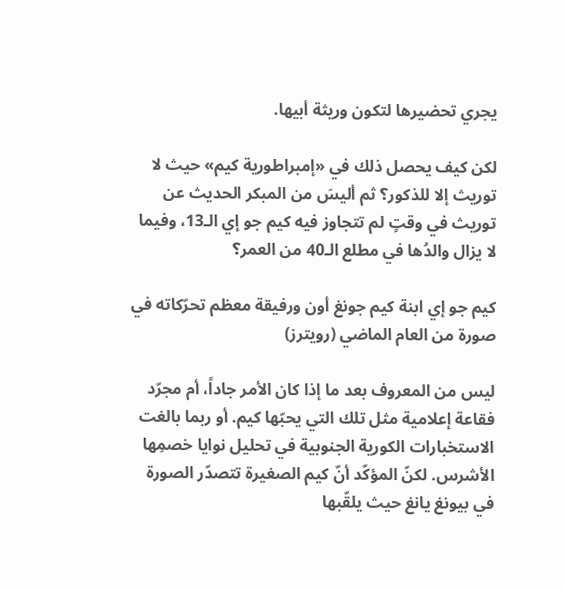يجري تحضيرها لتكون وريثة أبيها.

لكن كيف يحصل ذلك في «إمبراطورية كيم» حيث لا توريث إلا للذكور؟ ثم أليسَ من المبكر الحديث عن توريث في وقتٍ لم تتجاوز فيه كيم جو إي الـ13، وفيما لا يزال والدُها في مطلع الـ40 من العمر؟

كيم جو إي ابنة كيم جونغ أون ورفيقة معظم تحرّكاته في صورة من العام الماضي (رويترز)

ليس من المعروف بعد ما إذا كان الأمر جاداً، أم مجرّد فقاعة إعلامية مثل تلك التي يحبّها كيم. أو ربما بالغت الاستخبارات الكورية الجنوبية في تحليل نوايا خصمِها الأشرس. لكنّ المؤكّد أنّ كيم الصغيرة تتصدّر الصورة في بيونغ يانغ حيث يلقّبها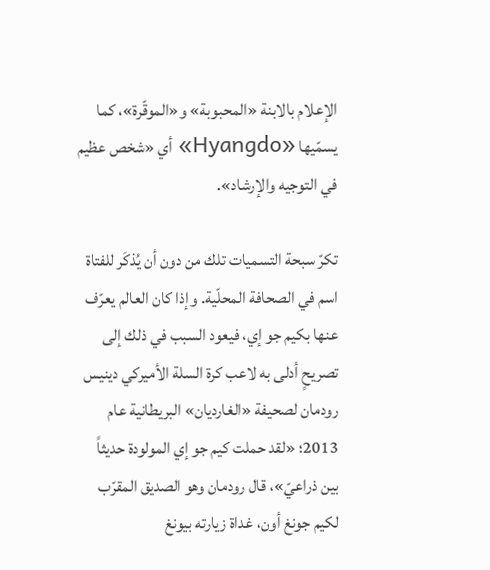الإعلام بالابنة «المحبوبة» و«الموقّرة»، كما يسمّيها «Hyangdo» أي «شخص عظيم في التوجيه والإرشاد».

تكرّ سبحة التسميات تلك من دون أن يُذكَر للفتاة اسم في الصحافة المحلّية. وإذا كان العالم يعرّف عنها بكيم جو إي، فيعود السبب في ذلك إلى تصريحٍ أدلى به لاعب كرة السلة الأميركي دينيس رودمان لصحيفة «الغارديان» البريطانية عام 2013؛ «لقد حملت كيم جو إي المولودة حديثاً بين ذراعيّ»، قال رودمان وهو الصديق المقرّب لكيم جونغ أون، غداة زيارته بيونغ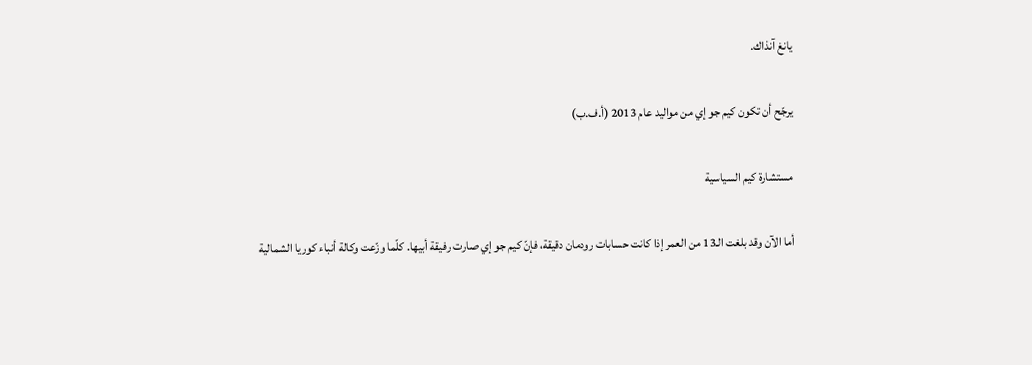يانغ آنذاك.

يرجّح أن تكون كيم جو إي من مواليد عام 2013 (أ.ف.ب)

مستشارة كيم السياسية

أما الآن وقد بلغت الـ13 من العمر إذا كانت حسابات رودمان دقيقة، فإنّ كيم جو إي صارت رفيقة أبيها. كلّما وزّعت وكالة أنباء كوريا الشمالية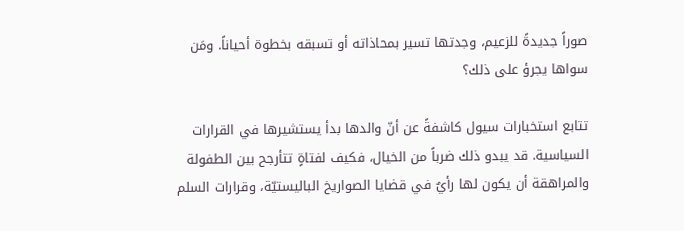صوراً جديدةً للزعيم، وجدتها تسير بمحاذاته أو تسبقه بخطوة أحياناً. ومَن سواها يجرؤ على ذلك؟

تتابع استخبارات سيول كاشفةً عن أنّ والدها بدأ يستشيرها في القرارات السياسية. قد يبدو ذلك ضرباً من الخيال، فكيف لفتاةٍ تتأرجح بين الطفولة والمراهقة أن يكون لها رأيٌ في قضايا الصواريخ الباليستيّة، وقرارات السلم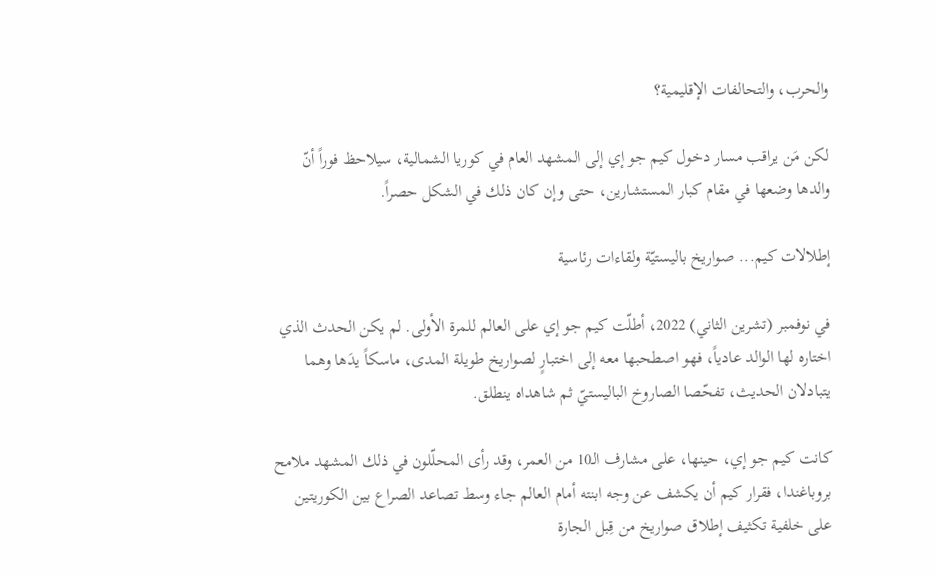والحرب، والتحالفات الإقليمية؟

لكن مَن يراقب مسار دخول كيم جو إي إلى المشهد العام في كوريا الشمالية، سيلاحظ فوراً أنّ والدها وضعها في مقام كبار المستشارين، حتى وإن كان ذلك في الشكل حصراً.

إطلالات كيم... صواريخ باليستيّة ولقاءات رئاسية

في نوفمبر (تشرين الثاني) 2022، أطلّت كيم جو إي على العالم للمرة الأولى. لم يكن الحدث الذي اختاره لها الوالد عادياً، فهو اصطحبها معه إلى اختبارٍ لصواريخ طويلة المدى، ماسكاً يدَها وهما يتبادلان الحديث، تفحّصا الصاروخ الباليستيّ ثم شاهداه ينطلق.

كانت كيم جو إي، حينها، على مشارف الـ10 من العمر، وقد رأى المحلّلون في ذلك المشهد ملامح بروباغندا، فقرار كيم أن يكشف عن وجه ابنته أمام العالم جاء وسط تصاعد الصراع بين الكوريتين على خلفية تكثيف إطلاق صواريخ من قِبل الجارة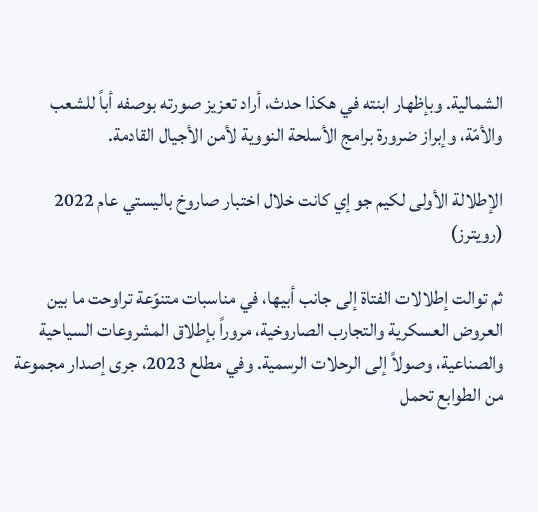الشمالية. وبإظهار ابنته في هكذا حدث، أراد تعزيز صورته بوصفه أباً للشعب والأمّة، وإبراز ضرورة برامج الأسلحة النووية لأمن الأجيال القادمة.

الإطلالة الأولى لكيم جو إي كانت خلال اختبار صاروخ باليستي عام 2022 (رويترز)

ثم توالت إطلالات الفتاة إلى جانب أبيها، في مناسبات متنوّعة تراوحت ما بين العروض العسكرية والتجارب الصاروخية، مروراً بإطلاق المشروعات السياحية والصناعية، وصولاً إلى الرحلات الرسمية. وفي مطلع 2023، جرى إصدار مجموعة من الطوابع تحمل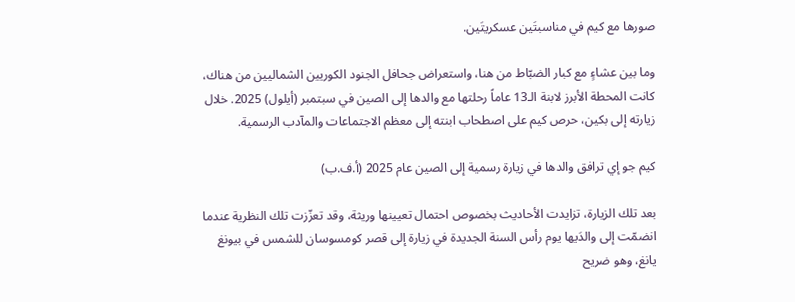صورها مع كيم في مناسبتَين عسكريتَين.

وما بين عشاءٍ مع كبار الضبّاط من هنا، واستعراض جحافل الجنود الكوريين الشماليين من هناك، كانت المحطة الأبرز لابنة الـ13 عاماً رحلتها مع والدها إلى الصين في سبتمبر (أيلول) 2025. خلال زيارته إلى بكين، حرص كيم على اصطحاب ابنته إلى معظم الاجتماعات والمآدب الرسمية.

كيم جو إي ترافق والدها في زيارة رسمية إلى الصين عام 2025 (أ.ف.ب)

بعد تلك الزيارة، تزايدت الأحاديث بخصوص احتمال تعيينها وريثة، وقد تعزّزت تلك النظرية عندما انضمّت إلى والدَيها يوم رأس السنة الجديدة في زيارة إلى قصر كومسوسان للشمس في بيونغ يانغ، وهو ضريح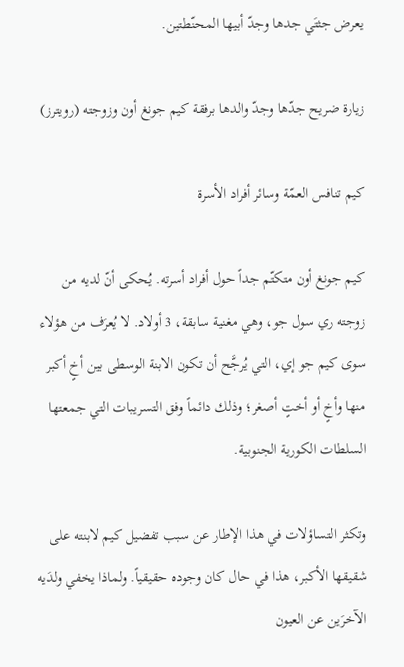يعرض جثتَي جدها وجدّ أبيها المحنّطتين.

زيارة ضريح جدّها وجدّ والدها برفقة كيم جونغ أون وزوجته (رويترز)

كيم تنافس العمّة وسائر أفراد الأسرة

كيم جونغ أون متكتّم جداً حول أفراد أسرته. يُحكى أنّ لديه من زوجته ري سول جو، وهي مغنية سابقة، 3 أولاد. لا يُعرَف من هؤلاء سوى كيم جو إي، التي يُرجَّح أن تكون الابنة الوسطى بين أخٍ أكبر منها وأخٍ أو أختٍ أصغر؛ وذلك دائماً وفق التسريبات التي جمعتها السلطات الكورية الجنوبية.

وتكثر التساؤلات في هذا الإطار عن سبب تفضيل كيم لابنته على شقيقها الأكبر، هذا في حال كان وجوده حقيقياً. ولماذا يخفي ولدَيه الآخرَين عن العيون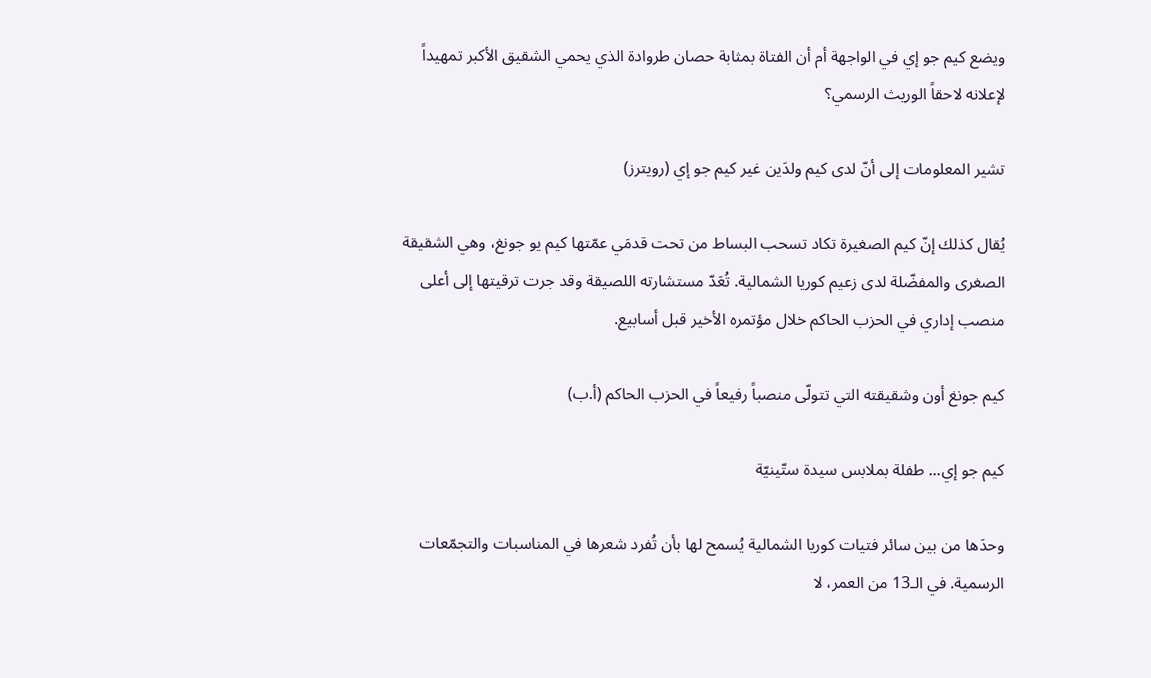ويضع كيم جو إي في الواجهة أم أن الفتاة بمثابة حصان طروادة الذي يحمي الشقيق الأكبر تمهيداً لإعلانه لاحقاً الوريث الرسمي؟

تشير المعلومات إلى أنّ لدى كيم ولدَين غير كيم جو إي (رويترز)

يُقال كذلك إنّ كيم الصغيرة تكاد تسحب البساط من تحت قدمَي عمّتها كيم يو جونغ، وهي الشقيقة الصغرى والمفضّلة لدى زعيم كوريا الشمالية. تُعَدّ مستشارته اللصيقة وقد جرت ترقيتها إلى أعلى منصب إداري في الحزب الحاكم خلال مؤتمره الأخير قبل أسابيع.

كيم جونغ أون وشقيقته التي تتولّى منصباً رفيعاً في الحزب الحاكم (أ.ب)

كيم جو إي... طفلة بملابس سيدة ستّينيّة

وحدَها من بين سائر فتيات كوريا الشمالية يُسمح لها بأن تُفرد شعرها في المناسبات والتجمّعات الرسمية. في الـ13 من العمر، لا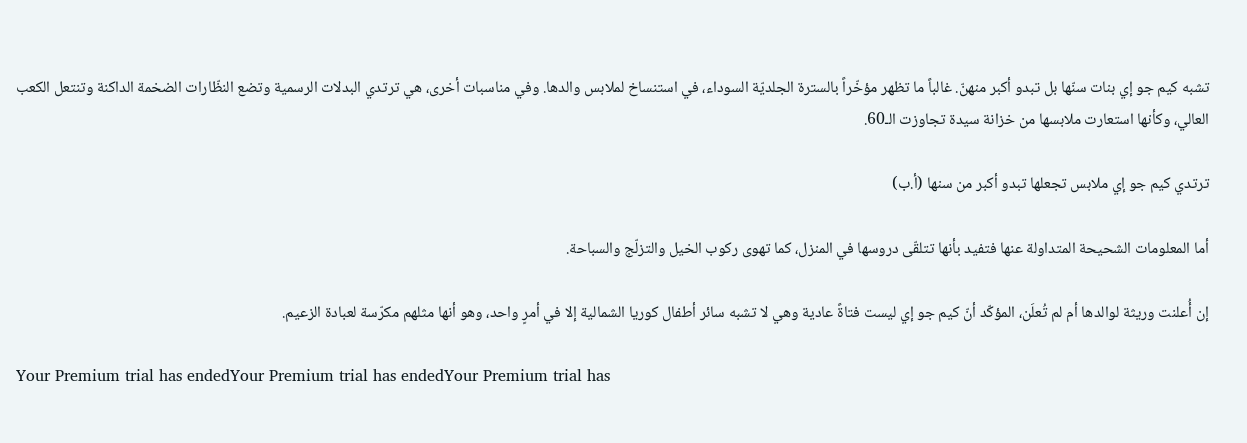تشبه كيم جو إي بنات سنّها بل تبدو أكبر منهنّ. غالباً ما تظهر مؤخّراً بالسترة الجلديّة السوداء، في استنساخ لملابس والدها. وفي مناسبات أخرى، هي ترتدي البدلات الرسمية وتضع النظّارات الضخمة الداكنة وتنتعل الكعب العالي، وكأنها استعارت ملابسها من خزانة سيدة تجاوزت الـ60.

ترتدي كيم جو إي ملابس تجعلها تبدو أكبر من سنها (أ.ب)

أما المعلومات الشحيحة المتداولة عنها فتفيد بأنها تتلقّى دروسها في المنزل، كما تهوى ركوب الخيل والتزلّج والسباحة.

إن أُعلنت وريثة لوالدها أم لم تُعلَن، المؤكّد أنّ كيم جو إي ليست فتاةً عادية وهي لا تشبه سائر أطفال كوريا الشمالية إلا في أمرٍ واحد، وهو أنها مثلهم مكرّسة لعبادة الزعيم.

Your Premium trial has endedYour Premium trial has endedYour Premium trial has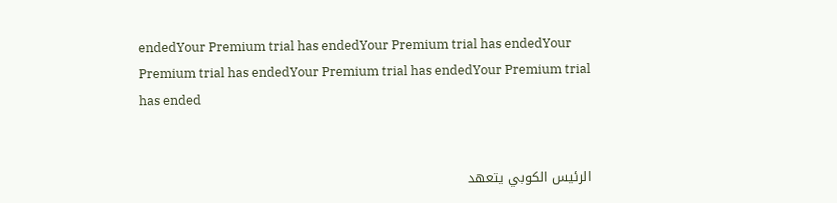endedYour Premium trial has endedYour Premium trial has endedYour Premium trial has endedYour Premium trial has endedYour Premium trial has ended


الرئيس الكوبي يتعهد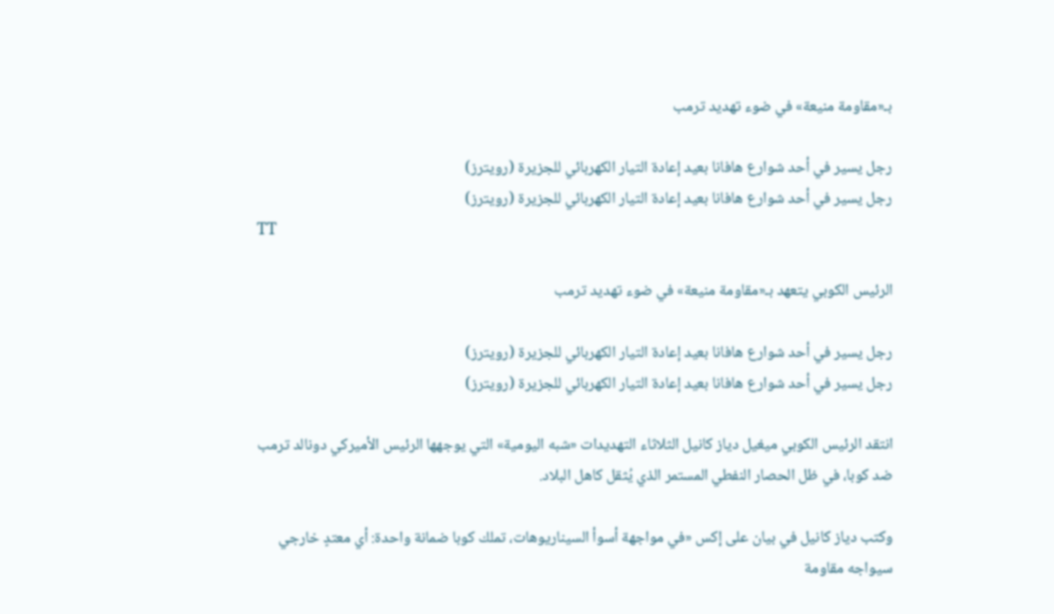بـ«مقاومة منيعة» في ضوء تهديد ترمب

رجل يسير في أحد شوارع هافانا بعيد إعادة التيار الكهربائي للجزيرة (رويترز)
رجل يسير في أحد شوارع هافانا بعيد إعادة التيار الكهربائي للجزيرة (رويترز)
TT

الرئيس الكوبي يتعهد بـ«مقاومة منيعة» في ضوء تهديد ترمب

رجل يسير في أحد شوارع هافانا بعيد إعادة التيار الكهربائي للجزيرة (رويترز)
رجل يسير في أحد شوارع هافانا بعيد إعادة التيار الكهربائي للجزيرة (رويترز)

انتقد الرئيس الكوبي ميغيل دياز كانيل الثلاثاء التهديدات «شبه اليومية» التي يوجهها الرئيس الأميركي دونالد ترمب ضد كوبا، في ظل الحصار النفطي المستمر الذي يُثقل كاهل البلاد.

وكتب دياز كانيل في بيان على إكس «في مواجهة أسوأ السيناريوهات، تملك كوبا ضمانة واحدة: أي معتدٍ خارجي سيواجه مقاومة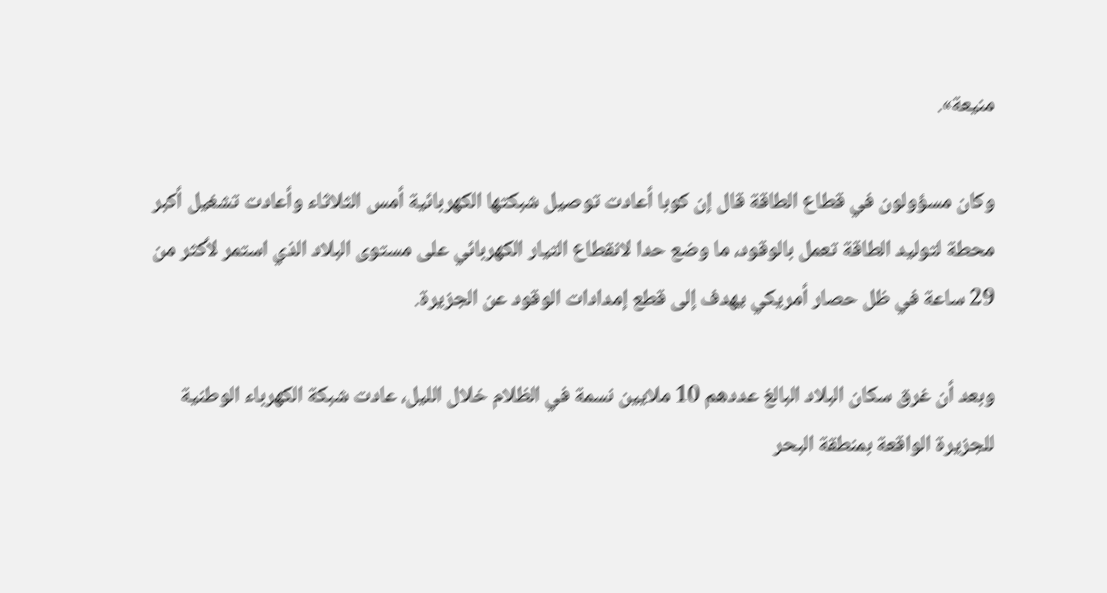منيعة».

وكان مسؤولون في قطاع الطاقة قال إن كوبا أعادت توصيل شبكتها الكهربائية أمس الثلاثاء وأعادت تشغيل أكبر محطة لتوليد الطاقة تعمل بالوقود، ما وضع حدا لانقطاع التيار الكهربائي على مستوى البلاد الذي استمر لأكثر من 29 ساعة في ظل حصار أمريكي يهدف إلى قطع إمدادات الوقود عن الجزيرة.

وبعد أن غرق سكان البلاد البالغ عددهم 10 ملايين نسمة في الظلام خلال الليل، عادت شبكة الكهرباء الوطنية للجزيرة الواقعة بمنطقة البحر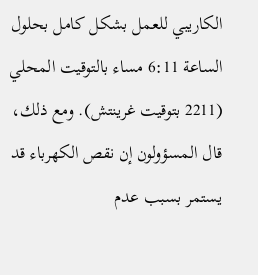الكاريبي للعمل بشكل كامل بحلول الساعة 6:11 مساء بالتوقيت المحلي (2211 بتوقيت غرينتش). ومع ذلك، قال المسؤولون إن نقص الكهرباء قد يستمر بسبب عدم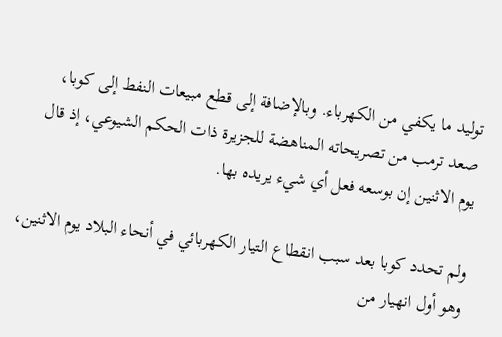توليد ما يكفي من الكهرباء. وبالإضافة إلى قطع مبيعات النفط إلى كوبا، صعد ترمب من تصريحاته المناهضة للجزيرة ذات الحكم الشيوعي، إذ قال يوم الاثنين إن بوسعه فعل أي شيء يريده بها.

ولم تحدد كوبا بعد سبب انقطاع التيار الكهربائي في أنحاء البلاد يوم الاثنين، وهو أول انهيار من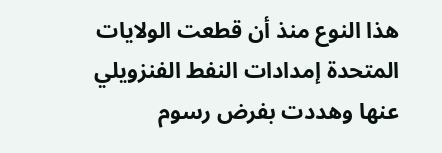هذا النوع منذ أن قطعت الولايات المتحدة إمدادات النفط الفنزويلي عنها وهددت بفرض رسوم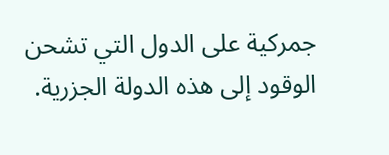جمركية على الدول التي تشحن الوقود إلى هذه الدولة الجزرية.